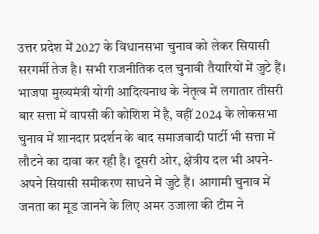उत्तर प्रदेश में 2027 के विधानसभा चुनाव को लेकर सियासी सरगर्मी तेज है। सभी राजनीतिक दल चुनावी तैयारियों में जुटे हैं। भाजपा मुख्यमंत्री योगी आदित्यनाथ के नेतृत्व में लगातार तीसरी बार सत्ता में वापसी की कोशिश में है, वहीं 2024 के लोकसभा चुनाव में शानदार प्रदर्शन के बाद समाजवादी पार्टी भी सत्ता में लौटने का दावा कर रही है। दूसरी ओर, क्षेत्रीय दल भी अपने-अपने सियासी समीकरण साधने में जुटे हैं। आगामी चुनाव में जनता का मूड जानने के लिए अमर उजाला की टीम ने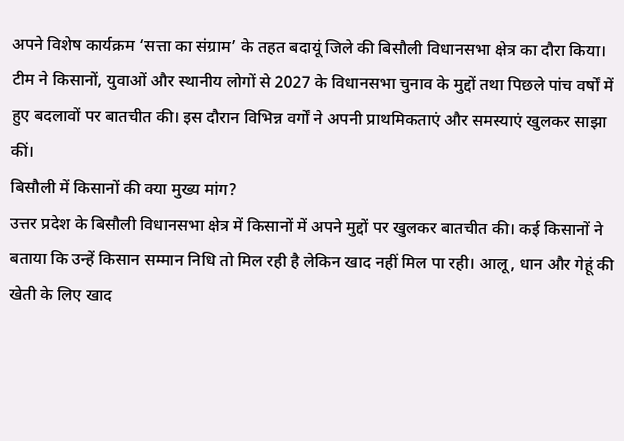अपने विशेष कार्यक्रम ‘सत्ता का संग्राम’ के तहत बदायूं जिले की बिसौली विधानसभा क्षेत्र का दौरा किया। टीम ने किसानों, युवाओं और स्थानीय लोगों से 2027 के विधानसभा चुनाव के मुद्दों तथा पिछले पांच वर्षों में हुए बदलावों पर बातचीत की। इस दौरान विभिन्न वर्गों ने अपनी प्राथमिकताएं और समस्याएं खुलकर साझा कीं।
बिसौली में किसानों की क्या मुख्य मांग?
उत्तर प्रदेश के बिसौली विधानसभा क्षेत्र में किसानों में अपने मुद्दों पर खुलकर बातचीत की। कई किसानों ने बताया कि उन्हें किसान सम्मान निधि तो मिल रही है लेकिन खाद नहीं मिल पा रही। आलू, धान और गेहूं की खेती के लिए खाद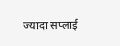ज्यादा सप्लाई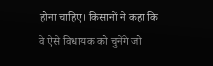होना चाहिए। किसानों ने कहा कि वे ऐसे विधायक को चुनेंगे जो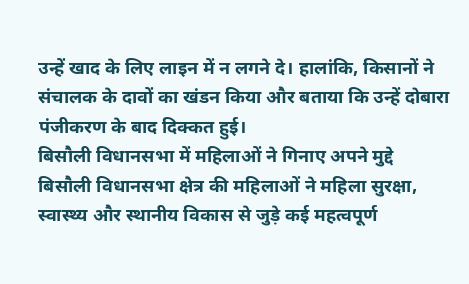उन्हें खाद के लिए लाइन में न लगने दे। हालांकि, किसानों ने संचालक के दावों का खंडन किया और बताया कि उन्हें दोबारा पंजीकरण के बाद दिक्कत हुई।
बिसौली विधानसभा में महिलाओं ने गिनाए अपने मुद्दे
बिसौली विधानसभा क्षेत्र की महिलाओं ने महिला सुरक्षा, स्वास्थ्य और स्थानीय विकास से जुड़े कई महत्वपूर्ण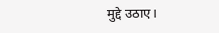मुद्दे उठाए।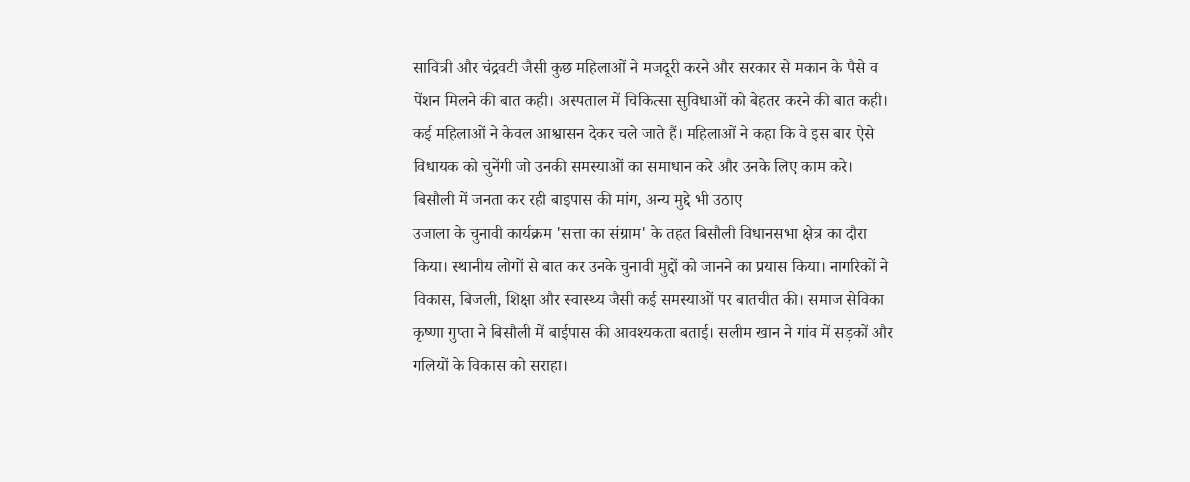सावित्री और चंद्रवटी जैसी कुछ महिलाओं ने मजदूरी करने और सरकार से मकान के पैसे व पेंशन मिलने की बात कही। अस्पताल में चिकित्सा सुविधाओं को बेहतर करने की बात कही। कई महिलाओं ने केवल आश्वासन देकर चले जाते हैं। महिलाओं ने कहा कि वे इस बार ऐसे विधायक को चुनेंगी जो उनकी समस्याओं का समाधान करे और उनके लिए काम करे।
बिसौली में जनता कर रही बाइपास की मांग, अन्य मुद्दे भी उठाए
उजाला के चुनावी कार्यक्रम 'सत्ता का संग्राम' के तहत बिसौली विधानसभा क्षेत्र का दौरा किया। स्थानीय लोगों से बात कर उनके चुनावी मुद्दों को जानने का प्रयास किया। नागरिकों ने विकास, बिजली, शिक्षा और स्वास्थ्य जैसी कई समस्याओं पर बातचीत की। समाज सेविका कृष्णा गुप्ता ने बिसौली में बाईपास की आवश्यकता बताई। सलीम खान ने गांव में सड़कों और गलियों के विकास को सराहा।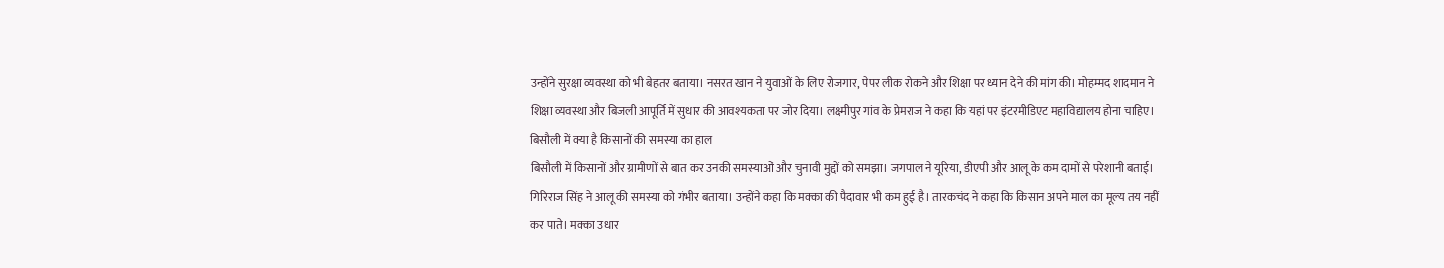उन्होंने सुरक्षा व्यवस्था को भी बेहतर बताया। नसरत खान ने युवाओं के लिए रोजगार, पेपर लीक रोकने और शिक्षा पर ध्यान देने की मांग की। मोहम्मद शादमान ने शिक्षा व्यवस्था और बिजली आपूर्ति में सुधार की आवश्यकता पर जोर दिया। लक्ष्मीपुर गांव के प्रेमराज ने कहा कि यहां पर इंटरमीडिएट महाविद्यालय होना चाहिए।
बिसौली में क्या है किसानों की समस्या का हाल
बिसौली में किसानों और ग्रामीणों से बात कर उनकी समस्याओं और चुनावी मुद्दों को समझा। जगपाल ने यूरिया, डीएपी और आलू के कम दामों से परेशानी बताई। गिरिराज सिंह ने आलू की समस्या को गंभीर बताया। उन्होंने कहा कि मक्का की पैदावार भी कम हुई है। तारकचंद ने कहा कि किसान अपने माल का मूल्य तय नहीं कर पाते। मक्का उधार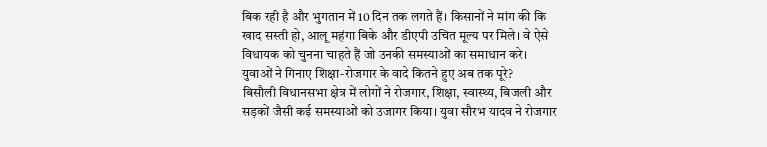बिक रही है और भुगतान में 10 दिन तक लगते हैं। किसानों ने मांग की कि खाद सस्ती हो, आलू महंगा बिके और डीएपी उचित मूल्य पर मिले। वे ऐसे विधायक को चुनना चाहते हैं जो उनकी समस्याओं का समाधान करे।
युवाओं ने गिनाए शिक्षा-रोजगार के वादे कितने हुए अब तक पूरे?
बिसौली विधानसभा क्षेत्र में लोगों ने रोजगार, शिक्षा, स्वास्थ्य, बिजली और सड़कों जैसी कई समस्याओं को उजागर किया। युवा सौरभ यादव ने रोजगार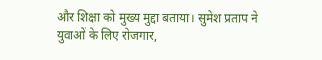और शिक्षा को मुख्य मुद्दा बताया। सुमेश प्रताप ने युवाओं के लिए रोजगार,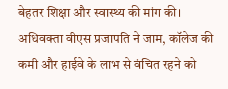बेहतर शिक्षा और स्वास्थ्य की मांग की। अधिवक्ता वीएस प्रजापति ने जाम, कॉलेज की कमी और हाईवे के लाभ से वंचित रहने को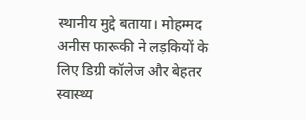स्थानीय मुद्दे बताया। मोहम्मद अनीस फारूकी ने लड़कियों के लिए डिग्री कॉलेज और बेहतर स्वास्थ्य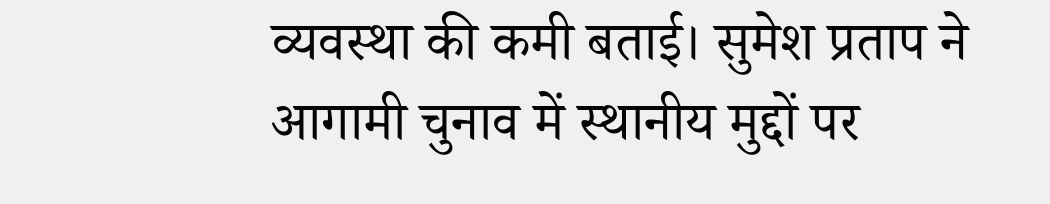व्यवस्था की कमी बताई। सुमेश प्रताप ने आगामी चुनाव में स्थानीय मुद्दों पर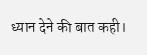ध्यान देने की बात कही।